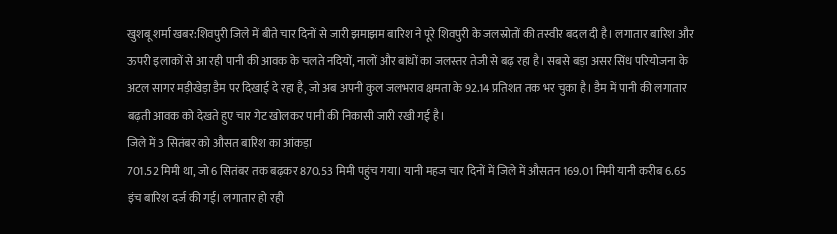खुशबू शर्मा खबर:शिवपुरी जिले में बीते चार दिनों से जारी झमाझम बारिश ने पूरे शिवपुरी के जलस्रोतों की तस्वीर बदल दी है। लगातार बारिश और ऊपरी इलाकों से आ रही पानी की आवक के चलते नदियों, नालों और बांधों का जलस्तर तेजी से बढ़ रहा है। सबसे बड़ा असर सिंध परियोजना के अटल सागर मड़ीखेड़ा डैम पर दिखाई दे रहा है, जो अब अपनी कुल जलभराव क्षमता के 92.14 प्रतिशत तक भर चुका है। डैम में पानी की लगातार बढ़ती आवक को देखते हुए चार गेट खोलकर पानी की निकासी जारी रखी गई है।
जिले में 3 सितंबर को औसत बारिश का आंकड़ा
701.52 मिमी था, जो 6 सितंबर तक बढ़कर 870.53 मिमी पहुंच गया। यानी महज चार दिनों में जिले में औसतन 169.01 मिमी यानी करीब 6.65 इंच बारिश दर्ज की गई। लगातार हो रही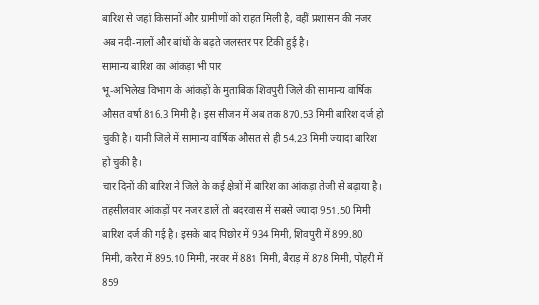बारिश से जहां किसानों और ग्रामीणों को राहत मिली है, वहीं प्रशासन की नजर अब नदी-नालों और बांधों के बढ़ते जलस्तर पर टिकी हुई है।
सामान्य बारिश का आंकड़ा भी पार
भू-अभिलेख विभाग के आंकड़ों के मुताबिक शिवपुरी जिले की सामान्य वार्षिक औसत वर्षा 816.3 मिमी है। इस सीजन में अब तक 870.53 मिमी बारिश दर्ज हो चुकी है। यानी जिले में सामान्य वार्षिक औसत से ही 54.23 मिमी ज्यादा बारिश हो चुकी है।
चार दिनों की बारिश ने जिले के कई क्षेत्रों में बारिश का आंकड़ा तेजी से बढ़ाया है। तहसीलवार आंकड़ों पर नजर डालें तो बदरवास में सबसे ज्यादा 951.50 मिमी बारिश दर्ज की गई है। इसके बाद पिछोर में 934 मिमी, शिवपुरी में 899.80 मिमी, करैरा में 895.10 मिमी, नरवर में 881 मिमी, बैराड़ में 878 मिमी, पोहरी में 859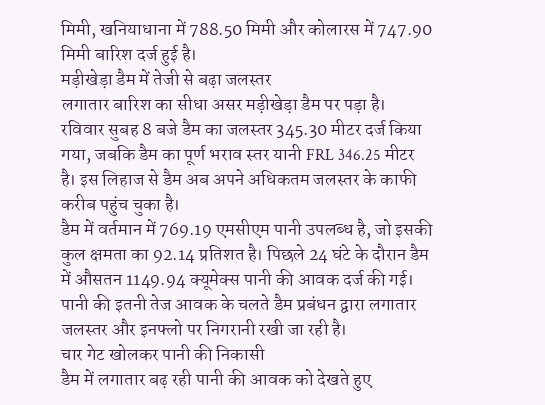मिमी, खनियाधाना में 788.50 मिमी और कोलारस में 747.90 मिमी बारिश दर्ज हुई है।
मड़ीखेड़ा डैम में तेजी से बढ़ा जलस्तर
लगातार बारिश का सीधा असर मड़ीखेड़ा डैम पर पड़ा है। रविवार सुबह 8 बजे डैम का जलस्तर 345.30 मीटर दर्ज किया गया, जबकि डैम का पूर्ण भराव स्तर यानी FRL 346.25 मीटर है। इस लिहाज से डैम अब अपने अधिकतम जलस्तर के काफी करीब पहुंच चुका है।
डैम में वर्तमान में 769.19 एमसीएम पानी उपलब्ध है, जो इसकी कुल क्षमता का 92.14 प्रतिशत है। पिछले 24 घंटे के दौरान डैम में औसतन 1149.94 क्यूमेक्स पानी की आवक दर्ज की गई। पानी की इतनी तेज आवक के चलते डैम प्रबंधन द्वारा लगातार जलस्तर और इनफ्लो पर निगरानी रखी जा रही है।
चार गेट खोलकर पानी की निकासी
डैम में लगातार बढ़ रही पानी की आवक को देखते हुए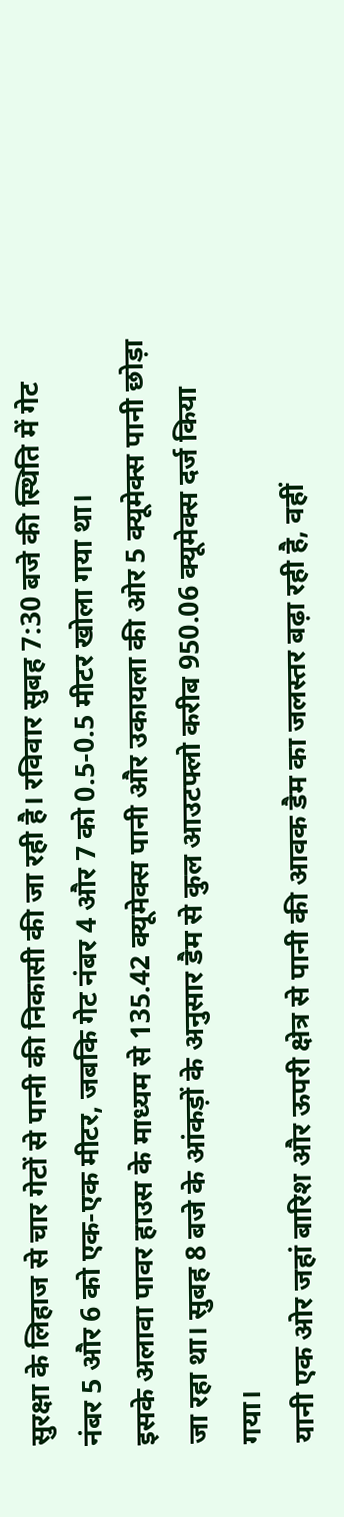सुरक्षा के लिहाज से चार गेटों से पानी की निकासी की जा रही है। रविवार सुबह 7:30 बजे की स्थिति में गेट नंबर 5 और 6 को एक-एक मीटर, जबकि गेट नंबर 4 और 7 को 0.5-0.5 मीटर खोला गया था।
इसके अलावा पावर हाउस के माध्यम से 135.42 क्यूमेक्स पानी और उकायला की ओर 5 क्यूमेक्स पानी छोड़ा जा रहा था। सुबह 8 बजे के आंकड़ों के अनुसार डैम से कुल आउटफ्लो करीब 950.06 क्यूमेक्स दर्ज किया गया।
यानी एक ओर जहां बारिश और ऊपरी क्षेत्र से पानी की आवक डैम का जलस्तर बढ़ा रही है, वहीं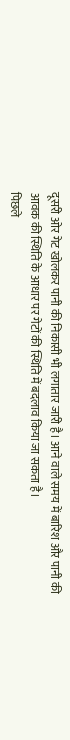दूसरी ओर गेट खोलकर पानी की निकासी भी लगातार जारी है। आने वाले समय में बारिश और पानी की आवक की स्थिति के आधार पर गेटों की स्थिति में बदलाव किया जा सकता है।
पिछले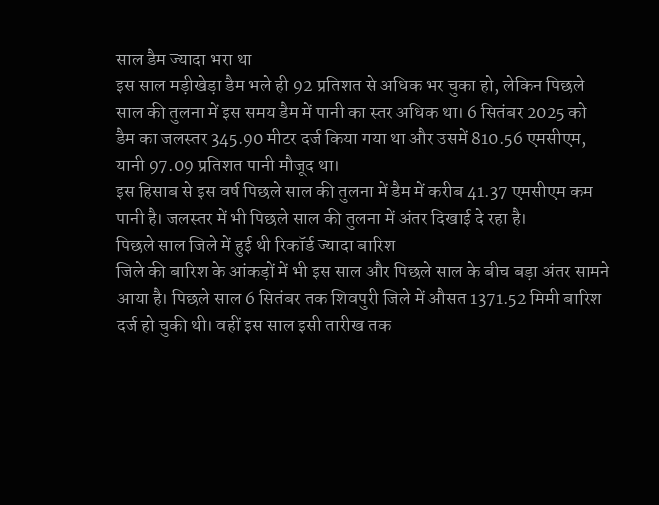साल डैम ज्यादा भरा था
इस साल मड़ीखेड़ा डैम भले ही 92 प्रतिशत से अधिक भर चुका हो, लेकिन पिछले साल की तुलना में इस समय डैम में पानी का स्तर अधिक था। 6 सितंबर 2025 को डैम का जलस्तर 345.90 मीटर दर्ज किया गया था और उसमें 810.56 एमसीएम, यानी 97.09 प्रतिशत पानी मौजूद था।
इस हिसाब से इस वर्ष पिछले साल की तुलना में डैम में करीब 41.37 एमसीएम कम पानी है। जलस्तर में भी पिछले साल की तुलना में अंतर दिखाई दे रहा है।
पिछले साल जिले में हुई थी रिकॉर्ड ज्यादा बारिश
जिले की बारिश के आंकड़ों में भी इस साल और पिछले साल के बीच बड़ा अंतर सामने आया है। पिछले साल 6 सितंबर तक शिवपुरी जिले में औसत 1371.52 मिमी बारिश दर्ज हो चुकी थी। वहीं इस साल इसी तारीख तक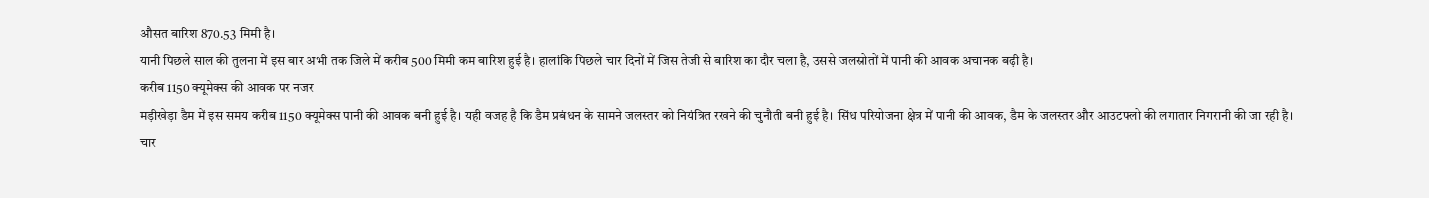औसत बारिश 870.53 मिमी है।
यानी पिछले साल की तुलना में इस बार अभी तक जिले में करीब 500 मिमी कम बारिश हुई है। हालांकि पिछले चार दिनों में जिस तेजी से बारिश का दौर चला है, उससे जलस्रोतों में पानी की आवक अचानक बढ़ी है।
करीब 1150 क्यूमेक्स की आवक पर नजर
मड़ीखेड़ा डैम में इस समय करीब 1150 क्यूमेक्स पानी की आवक बनी हुई है। यही वजह है कि डैम प्रबंधन के सामने जलस्तर को नियंत्रित रखने की चुनौती बनी हुई है। सिंध परियोजना क्षेत्र में पानी की आवक, डैम के जलस्तर और आउटफ्लो की लगातार निगरानी की जा रही है।
चार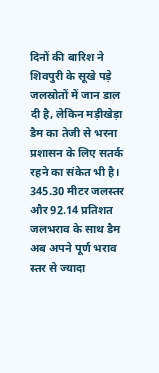दिनों की बारिश ने शिवपुरी के सूखे पड़े जलस्रोतों में जान डाल दी है, लेकिन मड़ीखेड़ा डैम का तेजी से भरना प्रशासन के लिए सतर्क रहने का संकेत भी है। 345.30 मीटर जलस्तर और 92.14 प्रतिशत जलभराव के साथ डैम अब अपने पूर्ण भराव स्तर से ज्यादा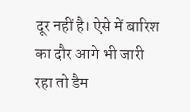दूर नहीं है। ऐसे में बारिश का दौर आगे भी जारी रहा तो डैम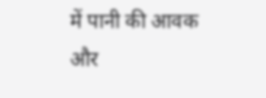में पानी की आवक और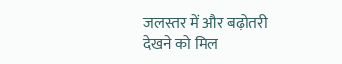जलस्तर में और बढ़ोतरी देखने को मिल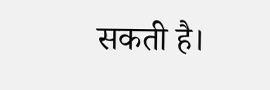सकती है।